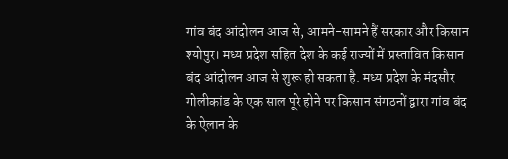गांव बंद आंदोलन आज से, आमने-सामने हैं सरकार और किसान
श्योपुर। मध्य प्रदेश सहित देश के कई राज्यों में प्रस्तावित किसान बंद आंदोलन आज से शुरू हो सकता है. मध्य प्रदेश के मंदसौर गोलीकांड के एक साल पूरे होने पर किसान संगठनों द्वारा गांव बंद के ऐलान के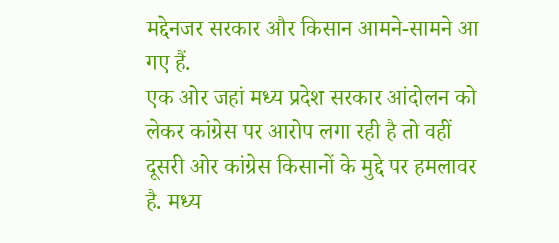मद्देनजर सरकार और किसान आमने-सामने आ गए हैं.
एक ओर जहां मध्य प्रदेश सरकार आंदोलन को लेकर कांग्रेस पर आरोप लगा रही है तो वहीं दूसरी ओर कांग्रेस किसानों के मुद्दे पर हमलावर है. मध्य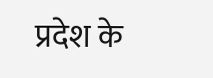प्रदेश के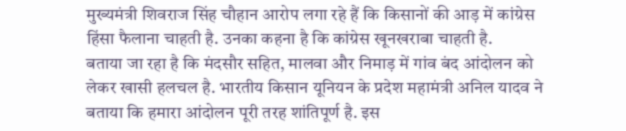मुख्यमंत्री शिवराज सिंह चौहान आरोप लगा रहे हैं कि किसानों की आड़ में कांग्रेस हिंसा फैलाना चाहती है. उनका कहना है कि कांग्रेस खूनखराबा चाहती है.
बताया जा रहा है कि मंदसौर सहित, मालवा और निमाड़ में गांव बंद आंदोलन को लेकर खासी हलचल है. भारतीय किसान यूनियन के प्रदेश महामंत्री अनिल यादव ने बताया कि हमारा आंदोलन पूरी तरह शांतिपूर्ण है. इस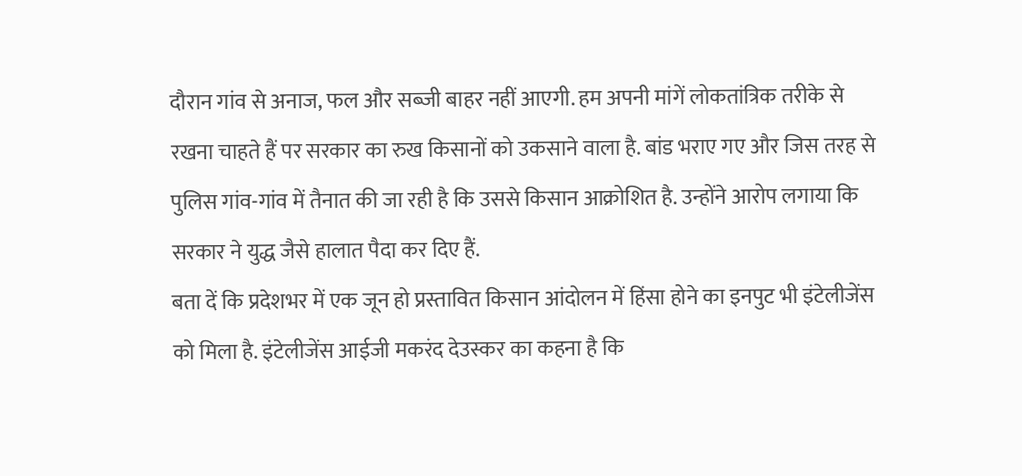दौरान गांव से अनाज, फल और सब्जी बाहर नहीं आएगी. हम अपनी मांगें लोकतांत्रिक तरीके से रखना चाहते हैं पर सरकार का रुख किसानों को उकसाने वाला है. बांड भराए गए और जिस तरह से पुलिस गांव-गांव में तैनात की जा रही है कि उससे किसान आक्रोशित है. उन्होंने आरोप लगाया कि सरकार ने युद्ध जैसे हालात पैदा कर दिए हैं.
बता दें कि प्रदेशभर में एक जून हो प्रस्तावित किसान आंदोलन में हिंसा होने का इनपुट भी इंटेलीजेंस को मिला है. इंटेलीजेंस आईजी मकरंद देउस्कर का कहना है कि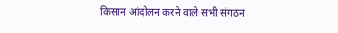किसान आंदोलन करने वाले सभी संगठन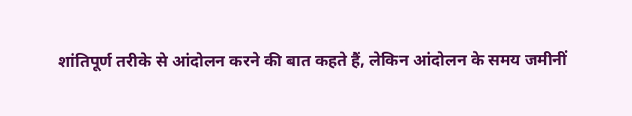शांतिपूर्ण तरीके से आंदोलन करने की बात कहते हैं, लेकिन आंदोलन के समय जमीनीं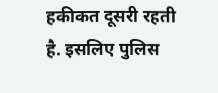हकीकत दूसरी रहती है. इसलिए पुलिस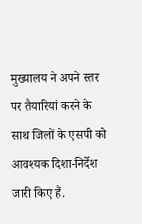मुख्यालय ने अपने स्तर पर तैयारियां करने के साथ जिलों के एसपी को आवश्यक दिशा-निर्देश जारी किए हैं.